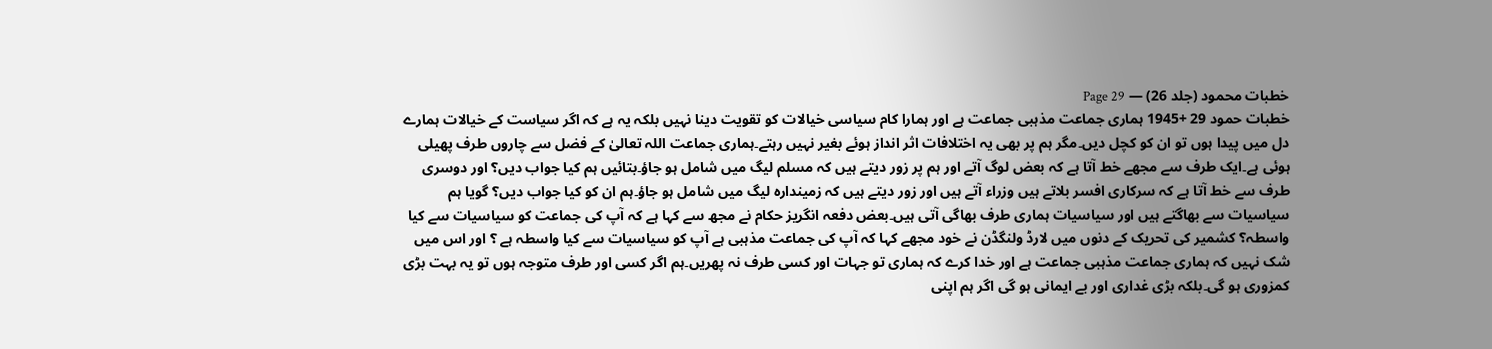خطبات محمود (جلد 26) — Page 29
خطبات حمود 29 +1945 ہماری جماعت مذہبی جماعت ہے اور ہمارا کام سیاسی خیالات کو تقویت دینا نہیں بلکہ یہ ہے کہ اگر سیاست کے خیالات ہمارے دل میں پیدا ہوں تو ان کو کچل دیں۔مگر ہم پر بھی یہ اختلافات اثر انداز ہوئے بغیر نہیں رہتے۔ہماری جماعت اللہ تعالیٰ کے فضل سے چاروں طرف پھیلی ہوئی ہے۔ایک طرف سے مجھے خط آتا ہے کہ بعض لوگ آتے اور ہم پر زور دیتے ہیں کہ مسلم لیگ میں شامل ہو جاؤ۔بتائیں ہم کیا جواب دیں؟ اور دوسری طرف سے خط آتا ہے کہ سرکاری افسر بلاتے ہیں وزراء آتے ہیں اور زور دیتے ہیں کہ زمیندارہ لیگ میں شامل ہو جاؤ۔ہم ان کو کیا جواب دیں؟ گویا ہم سیاسیات سے بھاگتے ہیں اور سیاسیات ہماری طرف بھاگی آتی ہیں۔بعض دفعہ انگریز حکام نے مجھ سے کہا ہے کہ آپ کی جماعت کو سیاسیات سے کیا واسطہ؟ کشمیر کی تحریک کے دنوں میں لارڈ ولنگڈن نے خود مجھے کہا کہ آپ کی جماعت مذہبی ہے آپ کو سیاسیات سے کیا واسطہ ہے ؟ اور اس میں شک نہیں کہ ہماری جماعت مذہبی جماعت ہے اور خدا کرے کہ ہماری تو جہات اور کسی طرف نہ پھریں۔ہم اگر کسی اور طرف متوجہ ہوں تو یہ بہت بڑی کمزوری ہو گی۔بلکہ بڑی غداری اور بے ایمانی ہو گی اگر ہم اپنی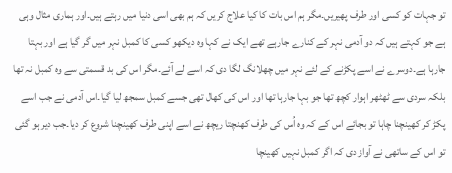تو جہات کو کسی اور طرف پھیریں۔مگر ہم اس بات کا کیا علاج کریں کہ ہم بھی اسی دنیا میں رہتے ہیں۔اور ہماری مثال وہی ہے جو کہتے ہیں کہ دو آدمی نہر کے کنارے جارہے تھے ایک نے کہا وہ دیکھو کسی کا کمبل نہر میں گر گیا ہے اور بہتا جارہا ہے۔دوسرے نے اسے پکڑنے کے لئے نہر میں چھلانگ لگا دی کہ اسے لے آئے۔مگر اس کی بد قسمتی سے وہ کمبل نہ تھا بلکہ سردی سے ٹھٹھر اہوار کچھ تھا جو بہا جارہا تھا اور اس کی کھال تھی جسے کمبل سمجھ لیا گیا۔اس آدمی نے جب اسے پکڑ کر کھینچنا چاہا تو بجائے اس کے کہ وہ اُس کی طرف کھنچتا ریچھ نے اسے اپنی طرف کھینچنا شروع کر دیا۔جب دیر ہو گئی تو اس کے ساتھی نے آواز دی کہ اگر کمبل نہیں کھینچا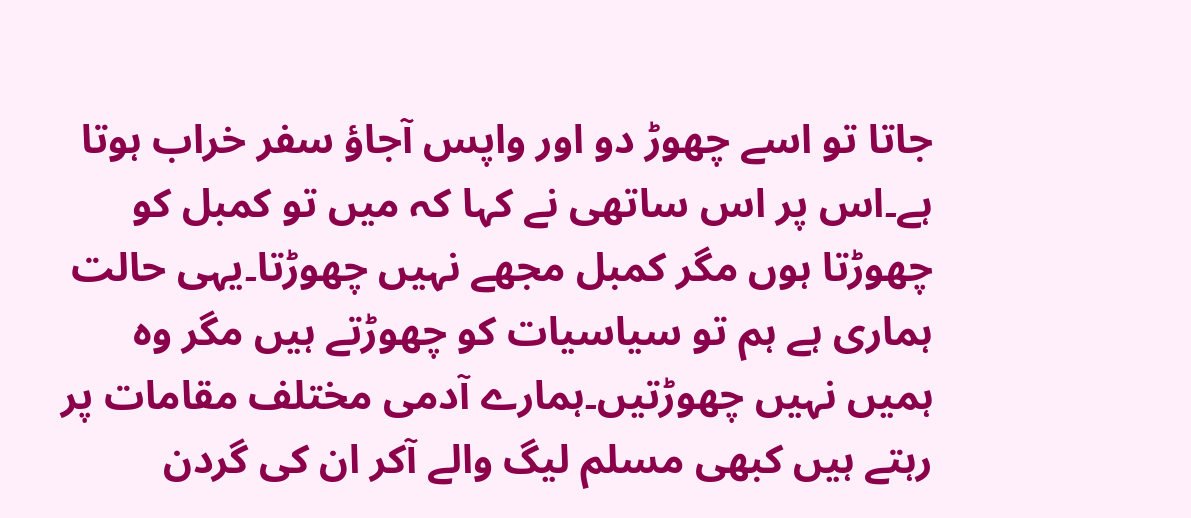جاتا تو اسے چھوڑ دو اور واپس آجاؤ سفر خراب ہوتا ہے۔اس پر اس ساتھی نے کہا کہ میں تو کمبل کو چھوڑتا ہوں مگر کمبل مجھے نہیں چھوڑتا۔یہی حالت ہماری ہے ہم تو سیاسیات کو چھوڑتے ہیں مگر وہ ہمیں نہیں چھوڑتیں۔ہمارے آدمی مختلف مقامات پر رہتے ہیں کبھی مسلم لیگ والے آکر ان کی گردن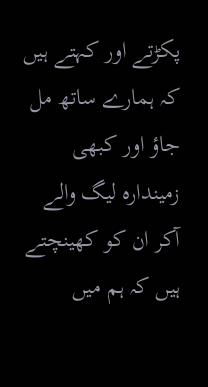پکڑتے اور کہتے ہیں کہ ہمارے ساتھ مل جاؤ اور کبھی زمیندارہ لیگ والے آکر ان کو کھینچتے ہیں کہ ہم میں